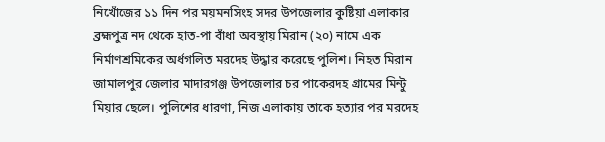নিখোঁজের ১১ দিন পর ময়মনসিংহ সদর উপজেলার কুষ্টিয়া এলাকার ব্রহ্মপুত্র নদ থেকে হাত-পা বাঁধা অবস্থায় মিরান (২০) নামে এক নির্মাণশ্রমিকের অর্ধগলিত মরদেহ উদ্ধার করেছে পুলিশ। নিহত মিরান জামালপুর জেলার মাদারগঞ্জ উপজেলার চর পাকেরদহ গ্রামের মিন্টু মিয়ার ছেলে। পুলিশের ধারণা, নিজ এলাকায় তাকে হত্যার পর মরদেহ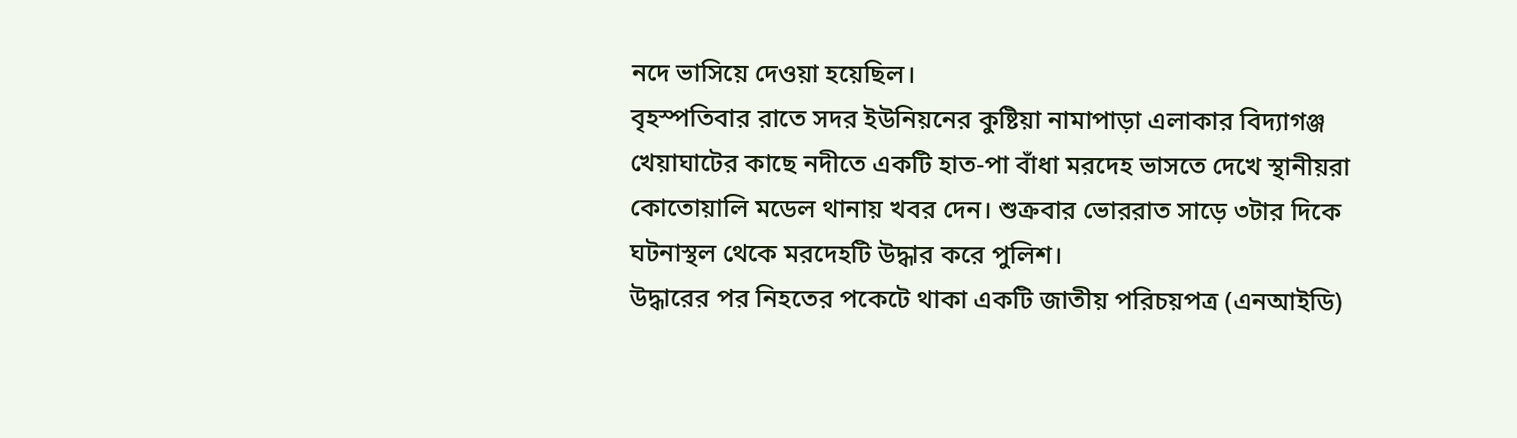নদে ভাসিয়ে দেওয়া হয়েছিল।
বৃহস্পতিবার রাতে সদর ইউনিয়নের কুষ্টিয়া নামাপাড়া এলাকার বিদ্যাগঞ্জ খেয়াঘাটের কাছে নদীতে একটি হাত-পা বাঁধা মরদেহ ভাসতে দেখে স্থানীয়রা কোতোয়ালি মডেল থানায় খবর দেন। শুক্রবার ভোররাত সাড়ে ৩টার দিকে ঘটনাস্থল থেকে মরদেহটি উদ্ধার করে পুলিশ।
উদ্ধারের পর নিহতের পকেটে থাকা একটি জাতীয় পরিচয়পত্র (এনআইডি)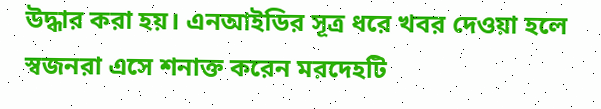উদ্ধার করা হয়। এনআইডির সূত্র ধরে খবর দেওয়া হলে স্বজনরা এসে শনাক্ত করেন মরদেহটি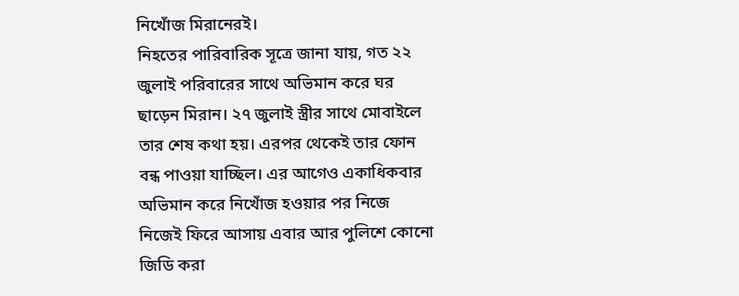নিখোঁজ মিরানেরই।
নিহতের পারিবারিক সূত্রে জানা যায়, গত ২২ জুলাই পরিবারের সাথে অভিমান করে ঘর ছাড়েন মিরান। ২৭ জুলাই স্ত্রীর সাথে মোবাইলে তার শেষ কথা হয়। এরপর থেকেই তার ফোন বন্ধ পাওয়া যাচ্ছিল। এর আগেও একাধিকবার অভিমান করে নিখোঁজ হওয়ার পর নিজে নিজেই ফিরে আসায় এবার আর পুলিশে কোনো জিডি করা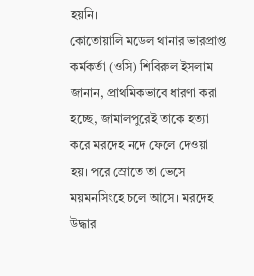হয়নি।
কোতোয়ালি মডেল থানার ভারপ্রাপ্ত কর্মকর্তা (ওসি) শিবিরুল ইসলাম জানান, প্রাথমিকভাবে ধারণা করা হচ্ছে, জামালপুরেই তাকে হত্যা করে মরদেহ নদে ফেলে দেওয়া হয়। পরে স্রোতে তা ভেসে ময়মনসিংহে চলে আসে। মরদেহ উদ্ধার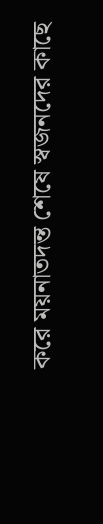করে ময়নাতদন্ত শেষে স্বজনদের কাছে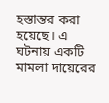হস্তান্তর করা হয়েছে। এ ঘটনায় একটি মামলা দায়েরের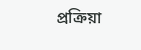প্রক্রিয়া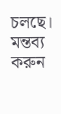চলছে।
মন্তব্য করুন